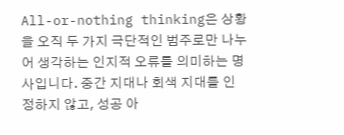All-or-nothing thinking은 상황을 오직 두 가지 극단적인 범주로만 나누어 생각하는 인지적 오류를 의미하는 명사입니다. 중간 지대나 회색 지대를 인정하지 않고, 성공 아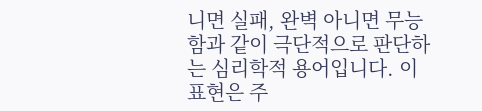니면 실패, 완벽 아니면 무능함과 같이 극단적으로 판단하는 심리학적 용어입니다. 이 표현은 주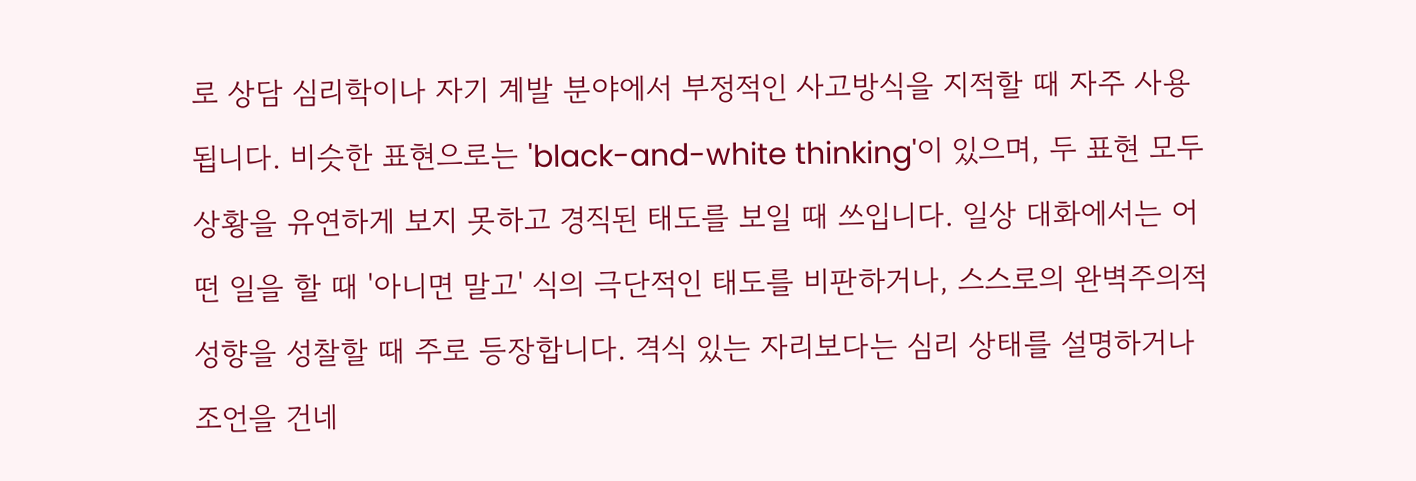로 상담 심리학이나 자기 계발 분야에서 부정적인 사고방식을 지적할 때 자주 사용됩니다. 비슷한 표현으로는 'black-and-white thinking'이 있으며, 두 표현 모두 상황을 유연하게 보지 못하고 경직된 태도를 보일 때 쓰입니다. 일상 대화에서는 어떤 일을 할 때 '아니면 말고' 식의 극단적인 태도를 비판하거나, 스스로의 완벽주의적 성향을 성찰할 때 주로 등장합니다. 격식 있는 자리보다는 심리 상태를 설명하거나 조언을 건네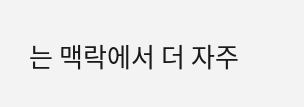는 맥락에서 더 자주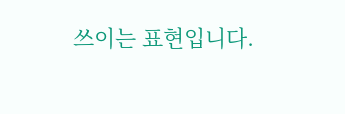쓰이는 표현입니다.